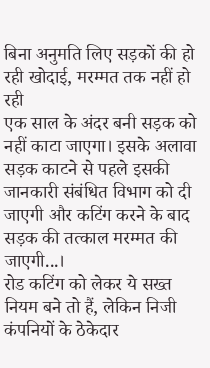बिना अनुमति लिए सड़कों की हो रही खोदाई, मरम्मत तक नहीं हो रही
एक साल के अंदर बनी सड़क को नहीं काटा जाएगा। इसके अलावा सड़क काटने से पहले इसकी जानकारी संबंधित विभाग को दी जाएगी और कटिंग करने के बाद सड़क की तत्काल मरम्मत की जाएगी...।
रोड कटिंग को लेकर ये सख्त नियम बने तो हैं, लेकिन निजी कंपनियों के ठेकेदार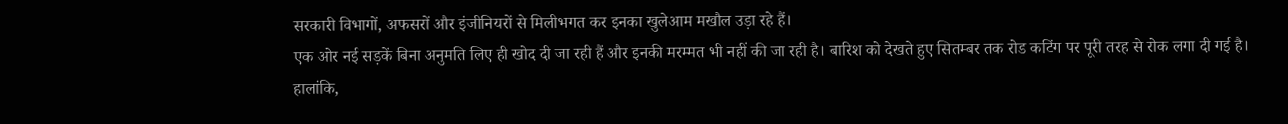सरकारी विभागों, अफसरों और इंजीनियरों से मिलीभगत कर इनका खुलेआम मखौल उड़ा रहे हैं।
एक ओर नई सड़कें बिना अनुमति लिए ही खोद दी जा रही हैं और इनकी मरम्मत भी नहीं की जा रही है। बारिश को देखते हुए सितम्बर तक रोड कटिंग पर पूरी तरह से रोक लगा दी गई है।
हालांकि,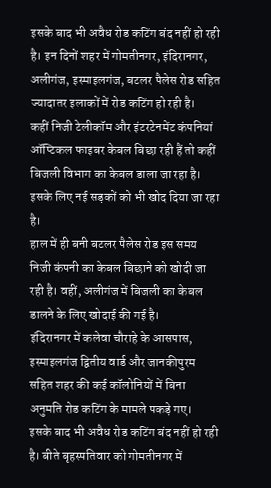इसके बाद भी अवैध रोड कटिंग बंद नहीं हो रही है। इन दिनों शहर में गोमतीनगर, इंदिरानगर, अलीगंज, इस्माइलगंज, बटलर पैलेस रोड सहित ज्यादातर इलाकों में रोड कटिंग हो रही है।
कहीं निजी टेलीकॉम और इंटरटेनमेंट कंपनियां ऑप्टिकल फाइबर केबल बिछा रही हैं तो कहीं बिजली विभाग का केबल डाला जा रहा है। इसके लिए नई सड़कों को भी खोद दिया जा रहा है।
हाल में ही बनी बटलर पैलेस रोड इस समय निजी कंपनी का केबल बिछाने को खोदी जा रही है। वहीं, अलीगंज में बिजली का केबल डालने के लिए खोदाई की गई है।
इंदिरानगर में कलेवा चौराहे के आसपास, इस्माइलगंज द्वितीय वार्ड और जानकीपुरम सहित शहर की कई कॉलोनियों में बिना अनुमति रोड कटिंग के मामले पकड़े गए।
इसके बाद भी अवैध रोड कटिंग बंद नहीं हो रही है। बीते बृहस्पतिवार को गोमतीनगर में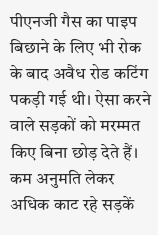पीएनजी गैस का पाइप बिछाने के लिए भी रोक के बाद अवैध रोड कटिंग पकड़ी गई थी। ऐसा करने वाले सड़कों को मरम्मत किए बिना छोड़ देते हैं।
कम अनुमति लेकर अधिक काट रहे सड़कें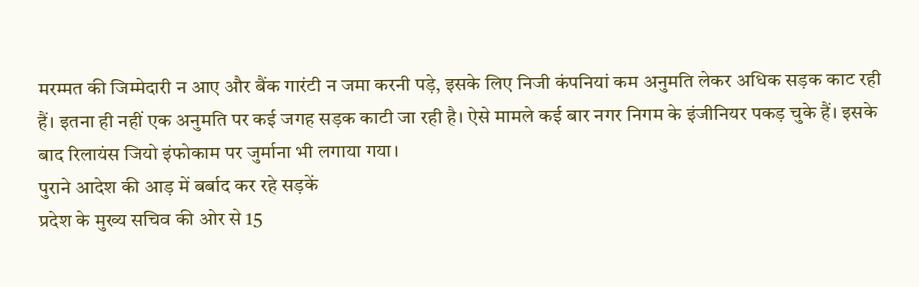मरम्मत की जिम्मेदारी न आए और बैंक गारंटी न जमा करनी पड़े, इसके लिए निजी कंपनियां कम अनुमति लेकर अधिक सड़क काट रही हैं। इतना ही नहीं एक अनुमति पर कई जगह सड़क काटी जा रही है। ऐसे मामले कई बार नगर निगम के इंजीनियर पकड़ चुके हैं। इसके बाद रिलायंस जियो इंफोकाम पर जुर्माना भी लगाया गया।
पुराने आदेश की आड़ में बर्बाद कर रहे सड़कें
प्रदेश के मुख्य सचिव की ओर से 15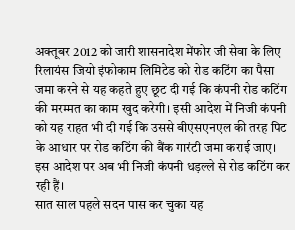अक्तूबर 2012 को जारी शासनादेश मेंफोर जी सेवा के लिए रिलायंस जियो इंफोकाम लिमिटेड को रोड कटिंग का पैसा जमा करने से यह कहते हुए छूट दी गई कि कंपनी रोड कटिंग की मरम्मत का काम खुद करेगी। इसी आदेश में निजी कंपनी को यह राहत भी दी गई कि उससे बीएसएनएल की तरह पिट के आधार पर रोड कटिंग की बैंक गारंटी जमा कराई जाए। इस आदेश पर अब भी निजी कंपनी धड़ल्ले से रोड कटिंग कर रही हैं।
सात साल पहले सदन पास कर चुका यह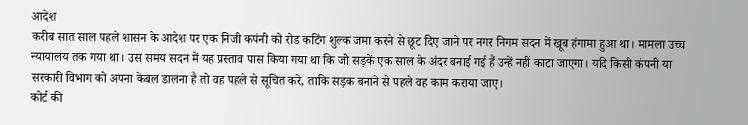आदेश
करीब सात साल पहले शासन के आदेश पर एक निजी कपंनी को रोड कटिंग शुल्क जमा करने से छूट दिए जाने पर नगर निगम सदन में खूब हंगामा हुआ था। मामला उच्च न्यायालय तक गया था। उस समय सदन में यह प्रस्ताव पास किया गया था कि जो सड़कें एक साल के अंदर बनाई गई हैं उन्हें नहीं काटा जाएगा। यदि किसी कंपनी या सरकारी विभाग को अपना केबल डालना है तो वह पहले से सूचित करे, ताकि सड़क बनाने से पहले वह काम कराया जाए।
कोर्ट की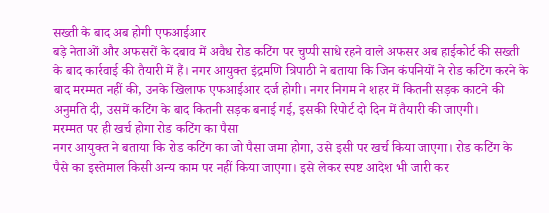सख्ती के बाद अब होगी एफआईआर
बड़े नेताओं और अफसरों के दबाव में अवैध रोड कटिंग पर चुप्पी साधे रहने वाले अफसर अब हाईकोर्ट की सख्ती के बाद कार्रवाई की तैयारी में हैं। नगर आयुक्त इंद्रमणि त्रिपाठी ने बताया कि जिन कंपनियों ने रोड कटिंग करने के बाद मरम्मत नहीं की, उनके खिलाफ एफआईआर दर्ज होगी। नगर निगम ने शहर में कितनी सड़क काटने की अनुमति दी, उसमें कटिंग के बाद कितनी सड़क बनाई गई, इसकी रिपोर्ट दो दिन में तैयारी की जाएगी।
मरम्मत पर ही खर्च होगा रोड कटिंग का पैसा
नगर आयुक्त ने बताया कि रोड कटिंग का जो पैसा जमा होगा, उसे इसी पर खर्च किया जाएगा। रोड कटिंग के पैसे का इस्तेमाल किसी अन्य काम पर नहीं किया जाएगा। इसे लेकर स्पष्ट आदेश भी जारी कर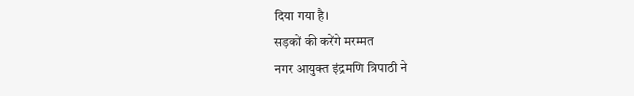दिया गया है।
सड़कों की करेंगे मरम्मत
नगर आयुक्त इंद्रमणि त्रिपाठी ने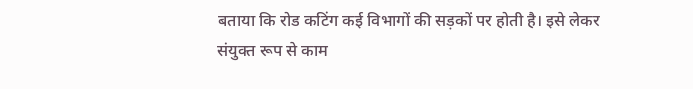बताया कि रोड कटिंग कई विभागों की सड़कों पर होती है। इसे लेकर संयुक्त रूप से काम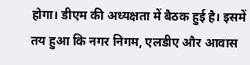होगा। डीएम की अध्यक्षता में बैठक हुई है। इसमें तय हुआ कि नगर निगम, एलडीए और आवास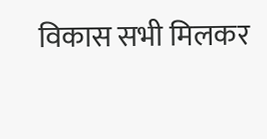विकास सभी मिलकर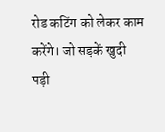रोड कटिंग को लेकर काम करेंगे। जो सड़कें खुदी पड़ी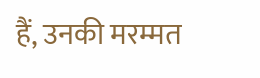हैं, उनकी मरम्मत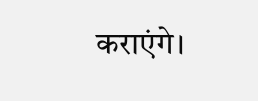कराएंगे।